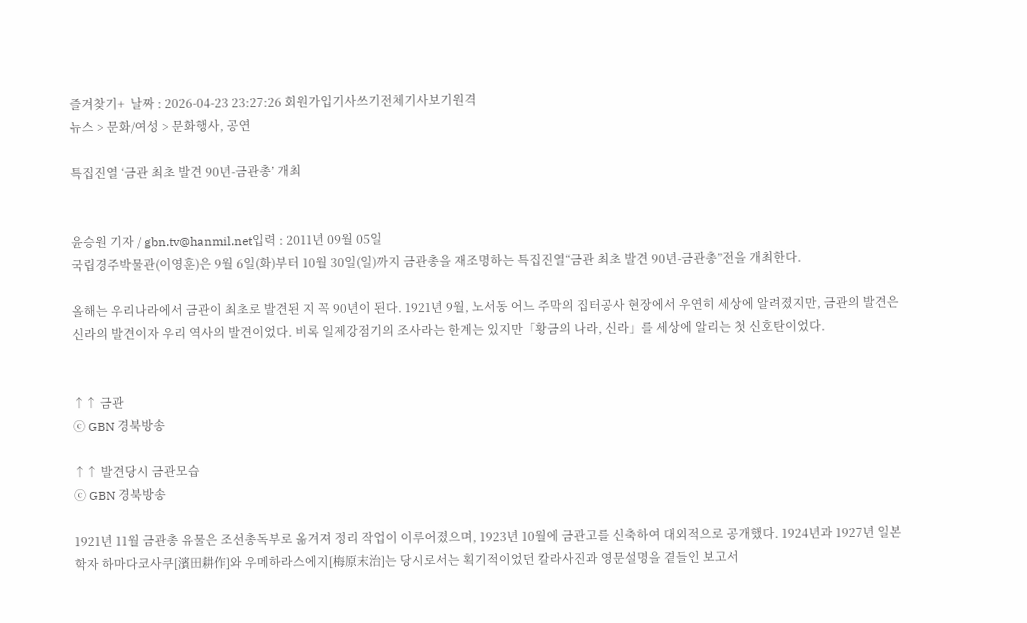즐겨찾기+  날짜 : 2026-04-23 23:27:26 회원가입기사쓰기전체기사보기원격
뉴스 > 문화/여성 > 문화행사, 공연

특집진열 ‘금관 최초 발견 90년-금관총’ 개최


윤승원 기자 / gbn.tv@hanmil.net입력 : 2011년 09월 05일
국립경주박물관(이영훈)은 9월 6일(화)부터 10월 30일(일)까지 금관총을 재조명하는 특집진열“금관 최초 발견 90년-금관총”전을 개최한다.

올해는 우리나라에서 금관이 최초로 발견된 지 꼭 90년이 된다. 1921년 9월, 노서동 어느 주막의 집터공사 현장에서 우연히 세상에 알려졌지만, 금관의 발견은 신라의 발견이자 우리 역사의 발견이었다. 비록 일제강점기의 조사라는 한계는 있지만「황금의 나라, 신라」를 세상에 알리는 첫 신호탄이었다.


↑↑ 금관
ⓒ GBN 경북방송

↑↑ 발견당시 금관모습
ⓒ GBN 경북방송

1921년 11월 금관총 유물은 조선총독부로 옮겨져 정리 작업이 이루어졌으며, 1923년 10월에 금관고를 신축하여 대외적으로 공개했다. 1924년과 1927년 일본 학자 하마다코사쿠[濱田耕作]와 우메하라스에지[梅原末治]는 당시로서는 획기적이었던 칼라사진과 영문설명을 곁들인 보고서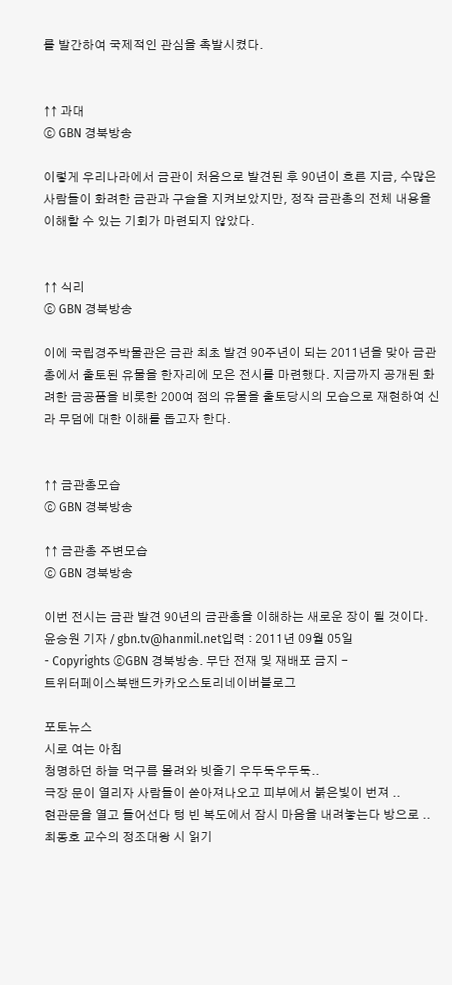를 발간하여 국제적인 관심을 촉발시켰다.


↑↑ 과대
ⓒ GBN 경북방송

이렇게 우리나라에서 금관이 처음으로 발견된 후 90년이 흐른 지금, 수많은 사람들이 화려한 금관과 구슬을 지켜보았지만, 정작 금관총의 전체 내용을 이해할 수 있는 기회가 마련되지 않았다.


↑↑ 식리
ⓒ GBN 경북방송

이에 국립경주박물관은 금관 최초 발견 90주년이 되는 2011년을 맞아 금관총에서 출토된 유물을 한자리에 모은 전시를 마련했다. 지금까지 공개된 화려한 금공품을 비롯한 200여 점의 유물을 출토당시의 모습으로 재현하여 신라 무덤에 대한 이해를 돕고자 한다.


↑↑ 금관총모습
ⓒ GBN 경북방송

↑↑ 금관총 주변모습
ⓒ GBN 경북방송

이번 전시는 금관 발견 90년의 금관총을 이해하는 새로운 장이 될 것이다.
윤승원 기자 / gbn.tv@hanmil.net입력 : 2011년 09월 05일
- Copyrights ⓒGBN 경북방송. 무단 전재 및 재배포 금지 -
트위터페이스북밴드카카오스토리네이버블로그

포토뉴스
시로 여는 아침
청명하던 하늘 먹구름 몰려와 빗줄기 우두둑우두둑..
극장 문이 열리자 사람들이 쏟아져나오고 피부에서 붉은빛이 번져 ..
현관문을 열고 들어선다 텅 빈 복도에서 잠시 마음을 내려놓는다 방으로 ..
최동호 교수의 정조대왕 시 읽기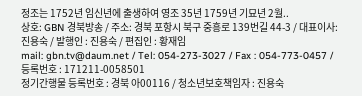정조는 1752년 임신년에 출생하여 영조 35년 1759년 기묘년 2월..
상호: GBN 경북방송 / 주소: 경북 포항시 북구 중흥로 139번길 44-3 / 대표이사: 진용숙 / 발행인 : 진용숙 / 편집인 : 황재임
mail: gbn.tv@daum.net / Tel: 054-273-3027 / Fax : 054-773-0457 / 등록번호 : 171211-0058501
정기간행물 등록번호 : 경북 아00116 / 청소년보호책임자 : 진용숙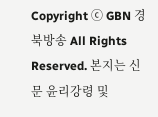Copyright ⓒ GBN 경북방송 All Rights Reserved. 본지는 신문 윤리강령 및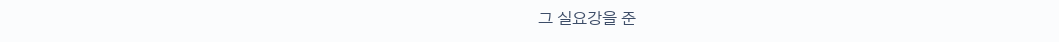그 실요강을 준